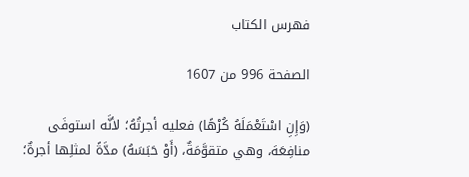فهرس الكتاب

الصفحة 996 من 1607

(وَإِنِ اسْتَعْمَلَهُ كُرْهًا) فعليه أجرتُهُ؛ لأنَّه استوفَى منافِعَهَ، وهي متقوَّمَةٌ، (أَوْ حَبَسَهُ) مدَّةً لمثلِها أجرةٌ؛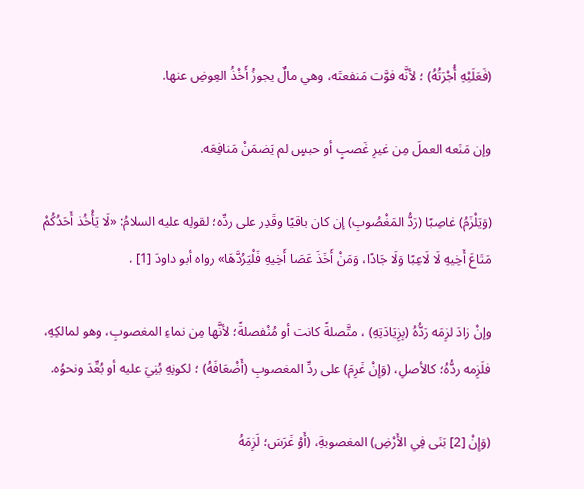(فَعَلَيْهِ أُجْرَتُهُ) ؛ لأنَّه فوَّت مَنفعتَه، وهي مالٌ يجوزُ أَخْذُ العِوضِ عنها.

وإن مَنَعه العملَ مِن غيرِ غَصبٍ أو حبسٍ لم يَضمَنْ مَنافِعَه.

(وَيَلْزَمُ) غاصِبًا (رَدُّ المَغْصُوبِ) إن كان باقيًا وقَدِر على ردِّه؛ لقولِه عليه السلامُ: «لَا يَأْخُذ أَحَدُكُمْ مَتَاعَ أَخِيهِ لَا لَاعِبًا وَلَا جَادًا، وَمَنْ أَخَذَ عَصَا أَخِيهِ فَلْيَرُدَّهَا» رواه أبو داودَ [1] .

وإنْ زادَ لزِمَه رَدُّهُ (بِزِيَادَتِهِ) ، متَّصلةً كانت أو مُنْفصلةً؛ لأنَّها مِن نماءِ المغصوبِ، وهو لمالكِهِ، فلَزِمه ردُّهُ؛ كالأصلِ، (وَإِنْ غَرِمَ) على ردِّ المغصوبِ (أَضْعَافَهُ) ؛ لكونِهِ بُنِيَ عليه أو بُعِّدَ ونحوُه.

(وَإِنْ [2] بَنَى فِي الأَرْضِ) المغصوبةِ، (أَوْ غَرَسَ؛ لَزِمَهُ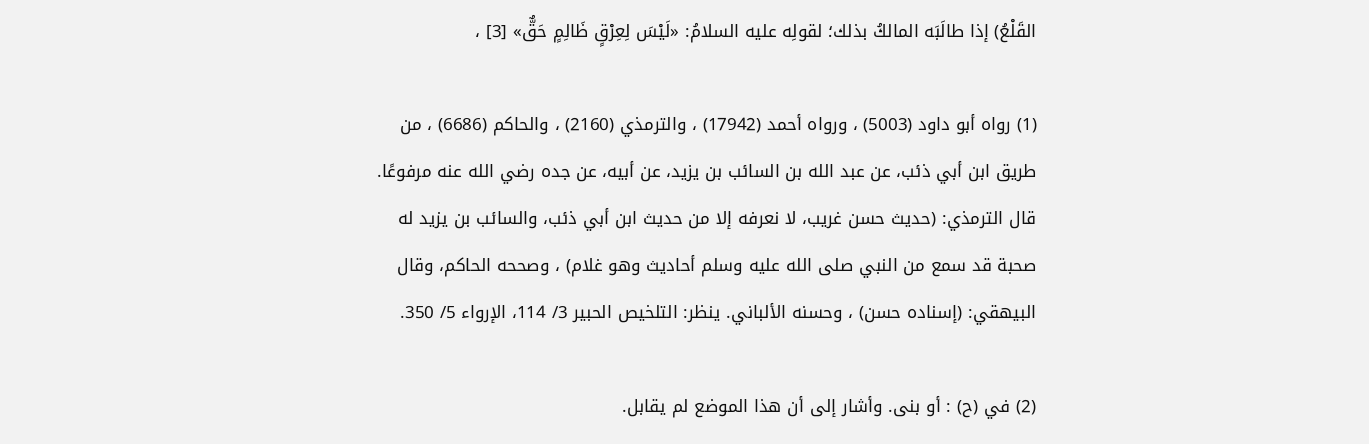القَلْعُ) إذا طالَبَه المالكُ بذلك؛ لقولِه عليه السلامُ: «لَيْسَ لِعِرْقٍ ظَالِمٍ حَقٌّ» [3] ،

(1) رواه أبو داود (5003) ، ورواه أحمد (17942) ، والترمذي (2160) ، والحاكم (6686) ، من طريق ابن أبي ذئب، عن عبد الله بن السائب بن يزيد، عن أبيه، عن جده رضي الله عنه مرفوعًا. قال الترمذي: (حديث حسن غريب، لا نعرفه إلا من حديث ابن أبي ذئب، والسائب بن يزيد له صحبة قد سمع من النبي صلى الله عليه وسلم أحاديث وهو غلام) ، وصححه الحاكم، وقال البيهقي: (إسناده حسن) ، وحسنه الألباني. ينظر: التلخيص الحبير 3/ 114، الإرواء 5/ 350.

(2) في (ح) : أو بنى. وأشار إلى أن هذا الموضع لم يقابل.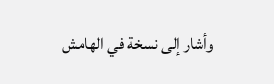وأشار إلى نسخة في الهامش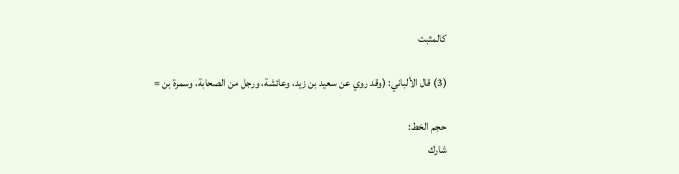كالمثبت

(3) قال الألباني: (وقد روي عن سعيد بن زيد، وعائشة، ورجل من الصحابة، وسمرة بن =

حجم الخط:
شارك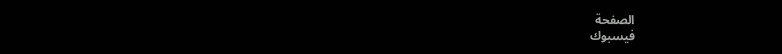الصفحة
فيسبوك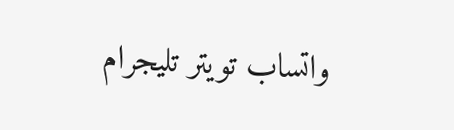واتساب تويتر تليجرام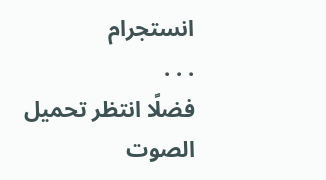انستجرام
. . .
فضلًا انتظر تحميل الصوت